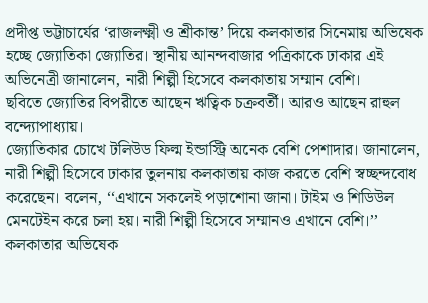প্রদীপ্ত ভট্টাচার্যের ‘রাজলক্ষ্মী ও শ্রীকান্ত’ দিয়ে কলকাতার সিনেমায় অভিষেক হচ্ছে জ্যোতিকা জ্যোতির। স্থানীয় আনন্দবাজার পত্রিকাকে ঢাকার এই অভিনেত্রী জানালেন, নারী শিল্পী হিসেবে কলকাতায় সম্মান বেশি।
ছবিতে জ্যোতির বিপরীতে আছেন ঋত্বিক চক্রবর্তী। আরও আছেন রাহুল বন্দ্যোপাধ্যায়।
জ্যোতিকার চোখে টলিউড ফিল্ম ইন্ডাস্ট্রি অনেক বেশি পেশাদার। জানালেন, নারী শিল্পী হিসেবে ঢাকার তুলনায় কলকাতায় কাজ করতে বেশি স্বচ্ছন্দবোধ করেছেন। বলেন, ‘‘এখানে সকলেই পড়াশোনা জানা। টাইম ও শিডিউল মেনটেইন করে চলা হয়। নারী শিল্পী হিসেবে সম্মানও এখানে বেশি।’’
কলকাতার অভিষেক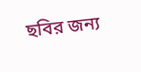ছবির জন্য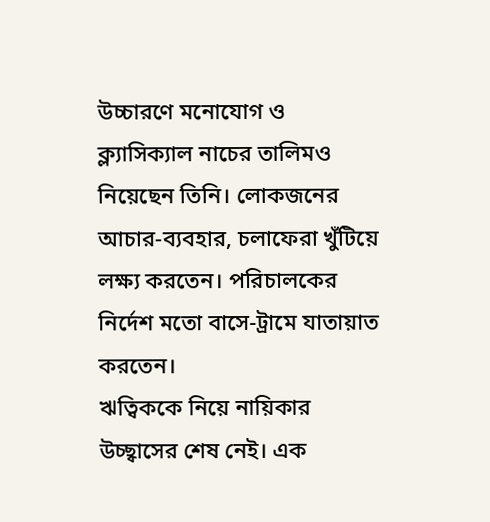উচ্চারণে মনোযোগ ও ক্ল্যাসিক্যাল নাচের তালিমও নিয়েছেন তিনি। লোকজনের আচার-ব্যবহার, চলাফেরা খুঁটিয়ে লক্ষ্য করতেন। পরিচালকের নির্দেশ মতো বাসে-ট্রামে যাতায়াত করতেন।
ঋত্বিককে নিয়ে নায়িকার উচ্ছ্বাসের শেষ নেই। এক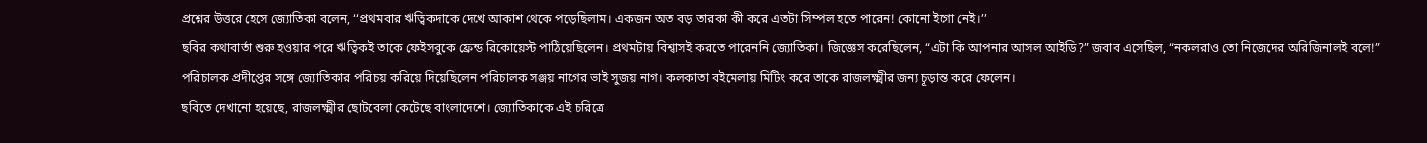প্রশ্নের উত্তরে হেসে জ্যোতিকা বলেন, ‘‘প্রথমবার ঋত্বিকদাকে দেখে আকাশ থেকে পড়েছিলাম। একজন অত বড় তারকা কী করে এতটা সিম্পল হতে পারেন! কোনো ইগো নেই।’’
ছবির কথাবার্তা শুরু হওয়ার পরে ঋত্বিকই তাকে ফেইসবুকে ফ্রেন্ড রিকোয়েস্ট পাঠিয়েছিলেন। প্রথমটায় বিশ্বাসই করতে পারেননি জ্যোতিকা। জিজ্ঞেস করেছিলেন, “এটা কি আপনার আসল আইডি?” জবাব এসেছিল, “নকলরাও তো নিজেদের অরিজিনালই বলে!”
পরিচালক প্রদীপ্তের সঙ্গে জ্যোতিকার পরিচয় করিয়ে দিয়েছিলেন পরিচালক সঞ্জয় নাগের ভাই সুজয় নাগ। কলকাতা বইমেলায় মিটিং করে তাকে রাজলক্ষ্মীর জন্য চূড়ান্ত করে ফেলেন।
ছবিতে দেখানো হয়েছে, রাজলক্ষ্মীর ছোটবেলা কেটেছে বাংলাদেশে। জ্যোতিকাকে এই চরিত্রে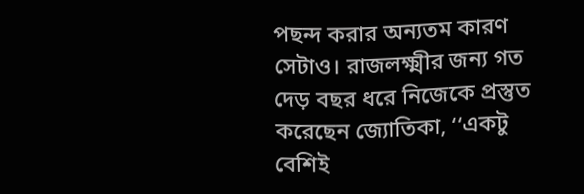পছন্দ করার অন্যতম কারণ সেটাও। রাজলক্ষ্মীর জন্য গত দেড় বছর ধরে নিজেকে প্রস্তুত করেছেন জ্যোতিকা, ‘‘একটু বেশিই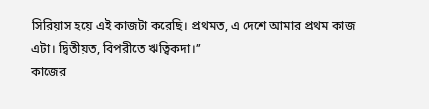সিরিয়াস হয়ে এই কাজটা করেছি। প্রথমত, এ দেশে আমার প্রথম কাজ এটা। দ্বিতীয়ত, বিপরীতে ঋত্বিকদা।’’
কাজের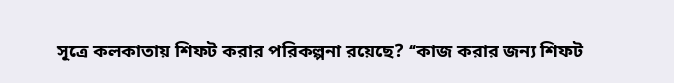সূত্রে কলকাতায় শিফট করার পরিকল্পনা রয়েছে? ‘‘কাজ করার জন্য শিফট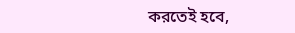করতেই হবে,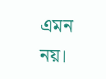এমন নয়।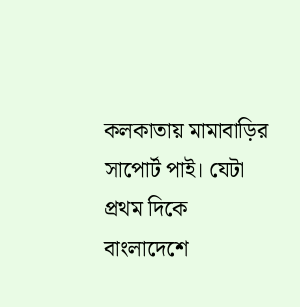কলকাতায় মামাবাড়ির সাপোর্ট পাই। যেটা প্রথম দিকে বাংলাদেশে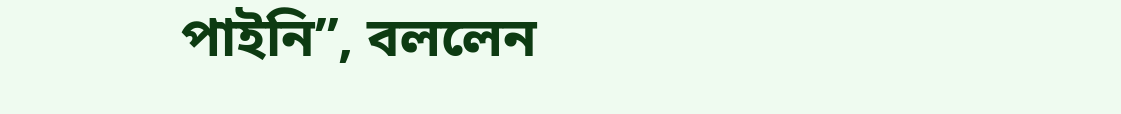পাইনি’’, বললেন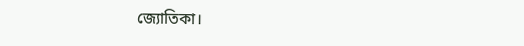জ্যোতিকা।